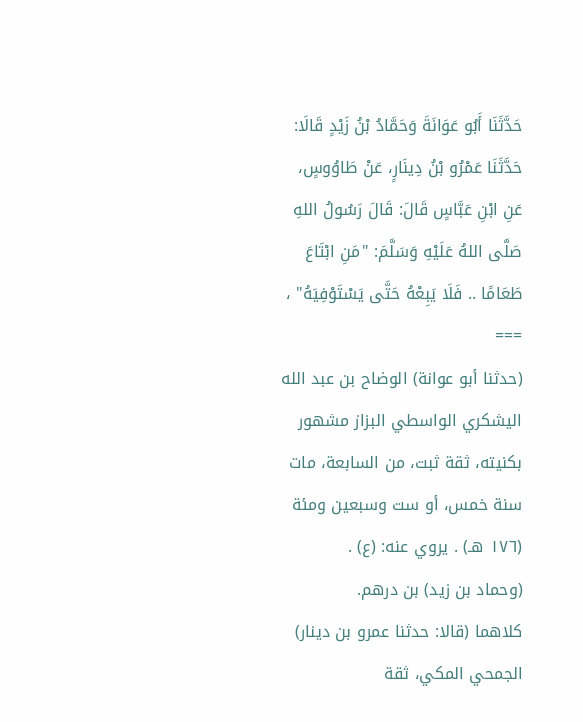حَدَّثَنَا أَبُو عَوَانَةَ وَحَمَّادُ بْنُ زَيْدٍ قَالَا: حَدَّثَنَا عَمْرُو بْنُ دِينَارٍ، عَنْ طَاوُوسٍ، عَنِ ابْنِ عَبَّاسٍ قَالَ: قَالَ رَسُولُ اللهِ صَلَّى اللهُ عَلَيْهِ وَسَلَّمَ: "مَنِ ابْتَاعَ طَعَامًا .. فَلَا يَبِعْهُ حَتَّى يَسْتَوْفِيَهُ" ،
===
(حدثنا أبو عوانة) الوضاح بن عبد الله اليشكري الواسطي البزاز مشهور بكنيته، ثقة ثبت، من السابعة، مات سنة خمس، أو ست وسبعين ومئة (١٧٦ هـ) . يروي عنه: (ع) .
(وحماد بن زيد) بن درهم.
كلاهما (قالا: حدثنا عمرو بن دينار) الجمحي المكي، ثقة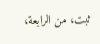ثبت، من الرابعة،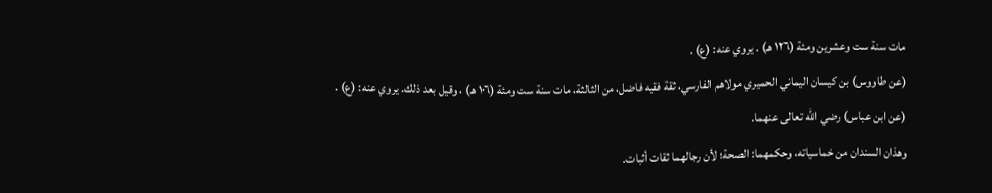مات سنة ست وعشرين ومئة (١٢٦ هـ) . يروي عنه: (ع) .
(عن طاووس) بن كيسان اليماني الحميري مولاهم الفارسي، ثقة فقيه فاضل، من الثالثة، مات سنة ست ومئة (١٠٦ هـ) ، وقيل بعد ذلك. يروي عنه: (ع) .
(عن ابن عباس) رضي الله تعالى عنهما.
وهذان السندان من خماسياته، وحكمهما: الصحة؛ لأن رجالهما ثقات أثبات.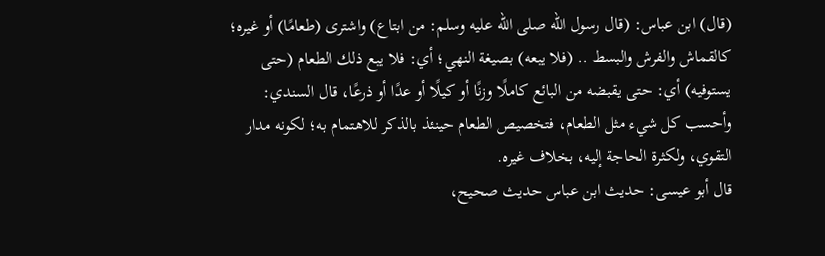(قال) ابن عباس: (قال رسول الله صلى الله عليه وسلم: من ابتاع) واشترى (طعامًا) أو غيره؛ كالقماش والفرش والبسط .. (فلا يبعه) بصيغة النهي؛ أي: فلا يبع ذلك الطعام (حتى يستوفيه) أي: حتى يقبضه من البائع كاملًا وزنًا أو كيلًا أو عدًا أو ذرعًا، قال السندي: وأحسب كل شيء مثل الطعام، فتخصيص الطعام حينئذ بالذكر للاهتمام به؛ لكونه مدار التقوي، ولكثرة الحاجة إليه، بخلاف غيره.
قال أبو عيسى: حديث ابن عباس حديث صحيح،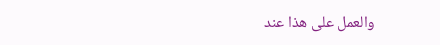والعمل على هذا عند